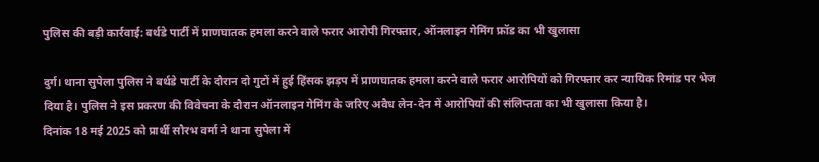पुलिस की बड़ी कार्रवाई: बर्थडे पार्टी में प्राणघातक हमला करने वाले फरार आरोपी गिरफ्तार, ऑनलाइन गेमिंग फ्रॉड का भी खुलासा

दुर्ग। थाना सुपेला पुलिस ने बर्थडे पार्टी के दौरान दो गुटों में हुई हिंसक झड़प में प्राणघातक हमला करने वाले फरार आरोपियों को गिरफ्तार कर न्यायिक रिमांड पर भेज दिया है। पुलिस ने इस प्रकरण की विवेचना के दौरान ऑनलाइन गेमिंग के जरिए अवैध लेन-देन में आरोपियों की संलिप्तता का भी खुलासा किया है।
दिनांक 18 मई 2025 को प्रार्थी सौरभ वर्मा ने थाना सुपेला में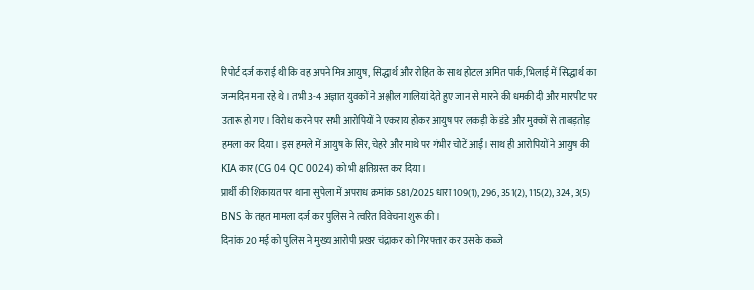रिपोर्ट दर्ज कराई थी कि वह अपने मित्र आयुष, सिद्धार्थ और रोहित के साथ होटल अमित पार्क, भिलाई में सिद्धार्थ का जन्मदिन मना रहे थे। तभी 3-4 अज्ञात युवकों ने अश्लील गालियां देते हुए जान से मारने की धमकी दी और मारपीट पर उतारू हो गए। विरोध करने पर सभी आरोपियों ने एकराय होकर आयुष पर लकड़ी के डंडे और मुक्कों से ताबड़तोड़ हमला कर दिया। इस हमले में आयुष के सिर, चेहरे और माथे पर गंभीर चोटें आईं। साथ ही आरोपियों ने आयुष की KIA कार (CG 04 QC 0024) को भी क्षतिग्रस्त कर दिया।
प्रार्थी की शिकायत पर थाना सुपेला में अपराध क्रमांक 581/2025 धारा 109(1), 296, 351(2), 115(2), 324, 3(5) BNS के तहत मामला दर्ज कर पुलिस ने त्वरित विवेचना शुरू की।
दिनांक 20 मई को पुलिस ने मुख्य आरोपी प्रखर चंद्राकर को गिरफ्तार कर उसके कब्जे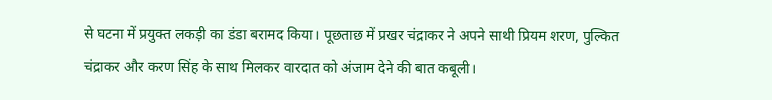से घटना में प्रयुक्त लकड़ी का डंडा बरामद किया। पूछताछ में प्रखर चंद्राकर ने अपने साथी प्रियम शरण, पुल्कित चंद्राकर और करण सिंह के साथ मिलकर वारदात को अंजाम देने की बात कबूली।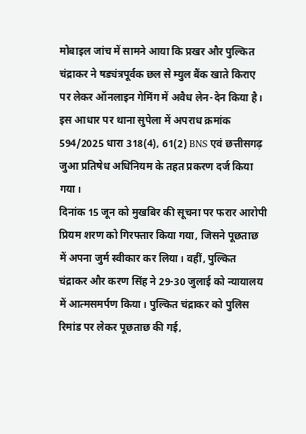मोबाइल जांच में सामने आया कि प्रखर और पुल्कित चंद्राकर ने षड्यंत्रपूर्वक छल से म्युल बैंक खाते किराए पर लेकर ऑनलाइन गेमिंग में अवैध लेन-देन किया है। इस आधार पर थाना सुपेला में अपराध क्रमांक 594/2025 धारा 318(4), 61(2) BNS एवं छत्तीसगढ़ जुआ प्रतिषेध अधिनियम के तहत प्रकरण दर्ज किया गया।
दिनांक 15 जून को मुखबिर की सूचना पर फरार आरोपी प्रियम शरण को गिरफ्तार किया गया, जिसने पूछताछ में अपना जुर्म स्वीकार कर लिया। वहीं, पुल्कित चंद्राकर और करण सिंह ने 29-30 जुलाई को न्यायालय में आत्मसमर्पण किया। पुल्कित चंद्राकर को पुलिस रिमांड पर लेकर पूछताछ की गई,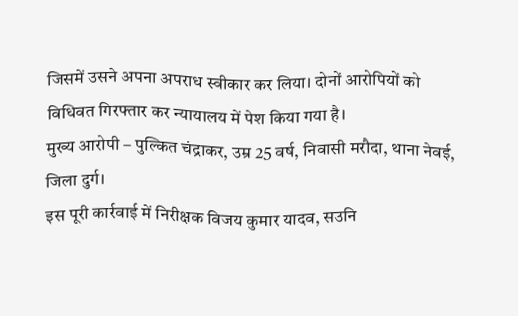जिसमें उसने अपना अपराध स्वीकार कर लिया। दोनों आरोपियों को विधिवत गिरफ्तार कर न्यायालय में पेश किया गया है।
मुख्य आरोपी – पुल्कित चंद्राकर, उम्र 25 वर्ष, निवासी मरौदा, थाना नेवई, जिला दुर्ग।
इस पूरी कार्रवाई में निरीक्षक विजय कुमार यादव, सउनि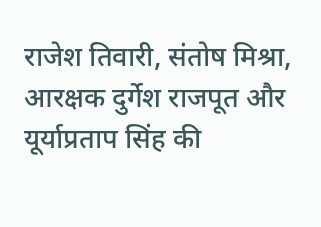राजेश तिवारी, संतोष मिश्रा, आरक्षक दुर्गेश राजपूत और यूर्याप्रताप सिंह की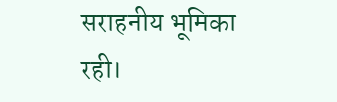सराहनीय भूमिका रही।